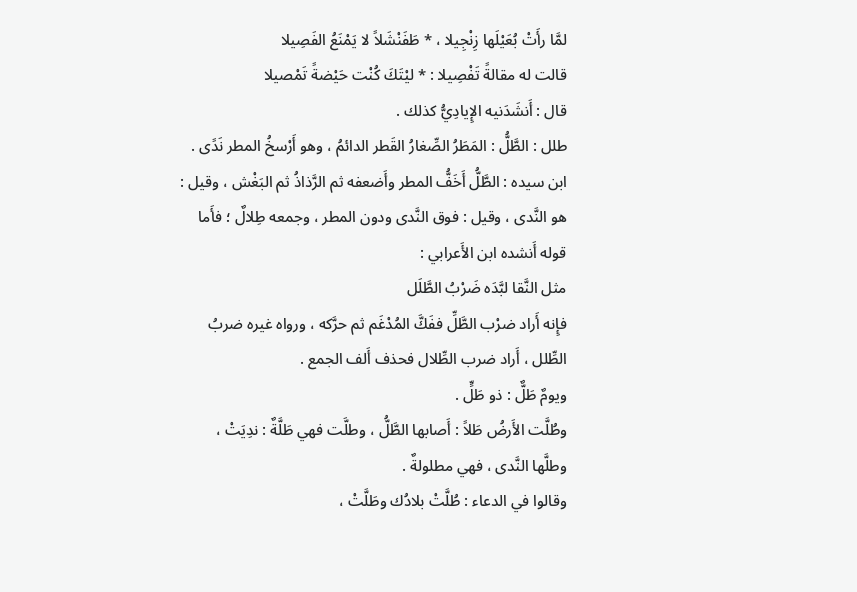لمَّا رأَتْ بُعَيْلَها زِنْجِيلا ، * طَفَنْشَلاً لا يَمْنَعُ الفَصِيلا
قالت له مقالةً تَفْصِيلا : * ليْتَكَ كُنْت حَيْضةً تَمْصيلا
قال : أَنشَدَنيه الإِيادِيُّ كذلك .
طلل : الطَّلُّ : المَطَرُ الصِّغارُ القَطر الدائمُ ، وهو أَرْسخُ المطر نَدًى .
ابن سيده : الطَّلُّ أَخَفُّ المطر وأَضعفه ثم الرَّذاذُ ثم البَغْش ، وقيل : هو النَّدى ، وقيل : فوق النَّدى ودون المطر ، وجمعه طِلالٌ ؛ فأَما قوله أَنشده ابن الأَعرابي :
مثل النَّقا لبَّدَه ضَرْبُ الطَّلَل
فإِنه أَراد ضرْب الطَّلِّ ففَكَّ المُدْغَم ثم حرَّكه ، ورواه غيره ضربُ الطِّلل ، أَراد ضرب الطِّلال فحذف أَلف الجمع .
ويومٌ طَلٌّ : ذو طَلٍّ .
وطُلَّت الأَرضُ طَلاً : أَصابها الطَّلُّ ، وطلَّت فهي طَلَّةٌ : ندِيَتْ ، وطلَّها النَّدى ، فهي مطلولةٌ .
وقالوا في الدعاء : طُلَّتْ بلادُك وطَلَّتْ ،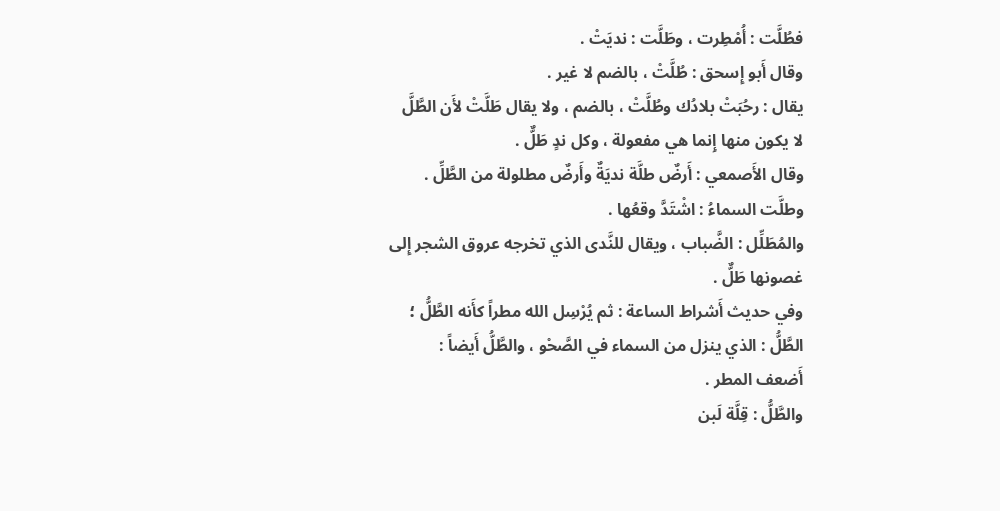فطُلَّت : أُمْطِرت ، وطَلَّت : نديَتْ .
وقال أَبو إِسحق : طُلَّتْ ، بالضم لا غير .
يقال : رحُبَتْ بلادُك وطُلَّتْ ، بالضم ، ولا يقال طَلَّتْ لأَن الطَّلَّ لا يكون منها إِنما هي مفعولة ، وكل ندٍ طَلٌّ .
وقال الأَصمعي : أَرضٌ طلَّة نديَةٌ وأَرضٌ مطلولة من الطَّلِّ .
وطلَّت السماءُ : اشْتَدَّ وقعُها .
والمُطَلِّل : الضَّباب ، ويقال للنَّدى الذي تخرجه عروق الشجر إِلى غصونها طَلٌّ .
وفي حديث أَشراط الساعة : ثم يُرْسِل الله مطراً كأَنه الطَّلُّ ؛ الطَّلُّ : الذي ينزل من السماء في الصَّحْو ، والطَّلُّ أَيضاً : أَضعف المطر .
والطَّلُّ : قِلَّة لَبن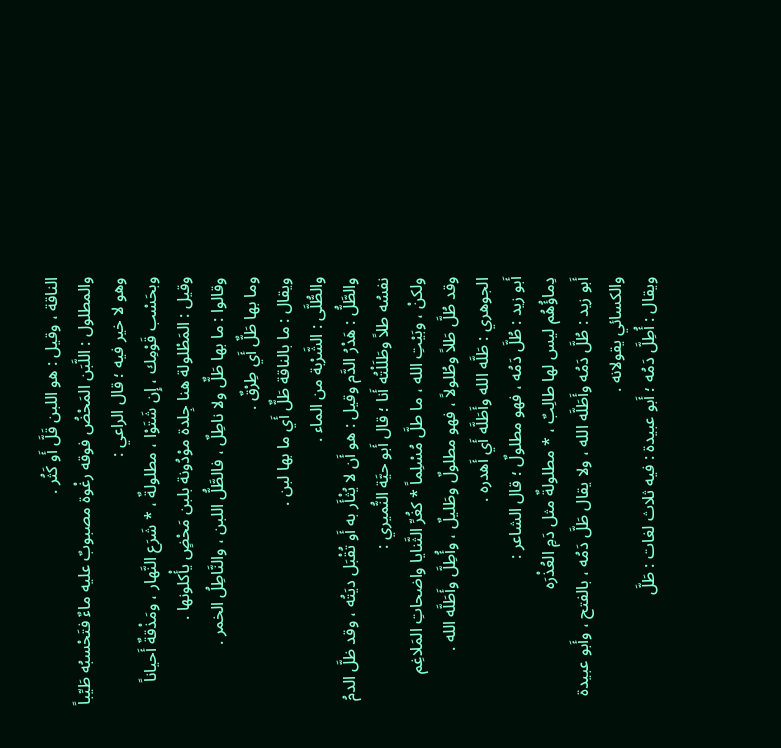الناقة ، وقيل : هو اللبن قَلَّ أَو كَثُر .
والمطلول : اللَّبَن المَحْضُ فوقه رغْوة مصبوبٌ عليه ماءٌ فتَحْسبُه طَيِّباً وهو لا خير فيه ؛ قال الراعي :
وبحَسْب قَوْمِك ، إِن شَتَوْا ، مطلولةٌ ، * شَرَع النَّهار ، ومَذْقةٌ أَحياناً
وقيل : المَطْلولة هنا جِلدة موْدُونة بلبن مَحْضٍ يأْكلونها .
وقالوا : ما بها طَلٌّ ولا ناطِلٌ ، فالطَّلُّ اللبن ، والنَّاطِلُ الخمر .
وما بها طَلٌّ أَي طِرْقٌ .
ويقال : ما بالناقة طَلٌّ أَي ما بها لبن .
والطُّلَّى : الشَّرْبة من الماء .
والطَّلُّ : هَدْرُ الدَّم وقيل : هو أَن لا يُثْأَر به أَو تُقْبَل ديَتُه ، وقد ظلَّ الدمُ نفسُه طلاً وطَلَلْتُه أَنا ؛ قال أَبو حيَّة النُّميري :
ولكنْ ، وبَيْتِ الله ، ما طلَّ مُسْلِماً * كغُرِّ الثَّنايا واضحاتِ المَلاغِم
وقد طُلَّ طَلاً وطُلولاً ، فهو مطلولٌ وطَليلٌ ، وأُطِلَّ وأَطَلَّه الله .
الجوهري : طَلَّه الله وأَطَلَّه أَي أَهدره .
أَبو زيد : طُلَّ دَمُه ، فهو مطلولٌ ؛ قال الشاعر :
دِماؤُهُم ليس لها طالِبٌ ، * مطلولةٌ مثل دَمِ العُذْرَه
أَبو زيد : طُلَّ دَمُه وأَطَلَّه الله ، ولا يقال طَلَّ دَمُه ، بالفتح ، وأَبو عبيدة والكسائي يقولانه .
ويقال : أُطِلَّ دَمُه ؛ أَبو عبيدة : فيه ثلاث لغات : طَلَّ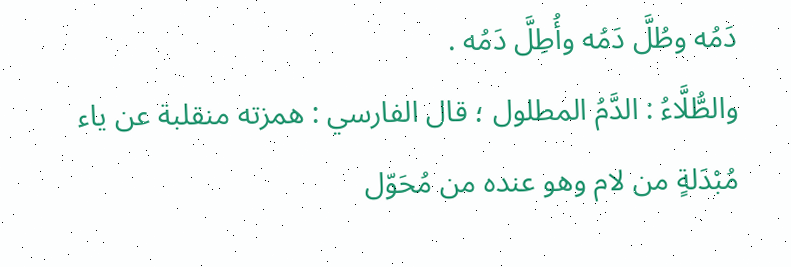دَمُه وطُلَّ دَمُه وأُطِلَّ دَمُه .
والطُّلَّاءُ : الدَّمُ المطلول ؛ قال الفارسي : همزته منقلبة عن ياء مُبْدَلةٍ من لام وهو عنده من مُحَوّل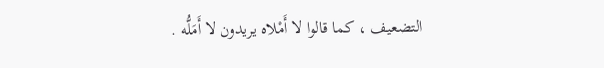التضعيف ، كما قالوا لا أَمْلاه يريدون لا أَمَلُّه .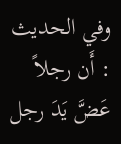وفي الحديث : أَن رجلاً عَضَّ يَدَ رجل